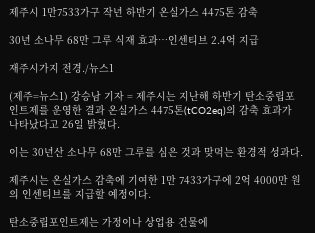제주시 1만7533가구 작년 하반기 온실가스 4475톤 감축

30년 소나무 68만 그루 식재 효과…인센티브 2.4억 지급

재주시가지 전경./뉴스1

(제주=뉴스1) 강승남 기자 = 제주시는 지난해 하반기 탄소중립포인트제를 운영한 결과 온실가스 4475톤(tCO2eq)의 감축 효과가 나타났다고 26일 밝혔다.

이는 30년산 소나무 68만 그루를 심은 것과 맞먹는 환경적 성과다.

제주시는 온실가스 감축에 기여한 1만 7433가구에 2억 4000만 원의 인센티브를 지급할 예정이다.

탄소중립포인트제는 가정이나 상업용 건물에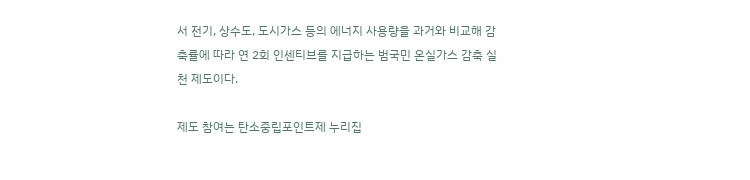서 전기, 상수도, 도시가스 등의 에너지 사용량을 과거와 비교해 감축률에 따라 연 2회 인센티브를 지급하는 범국민 온실가스 감축 실천 제도이다.

제도 참여는 탄소중립포인트제 누리집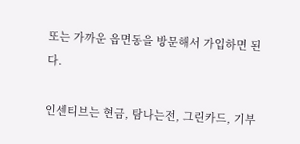또는 가까운 읍면동을 방문해서 가입하면 된다.

인센티브는 현금, 탐나는전, 그린카드, 기부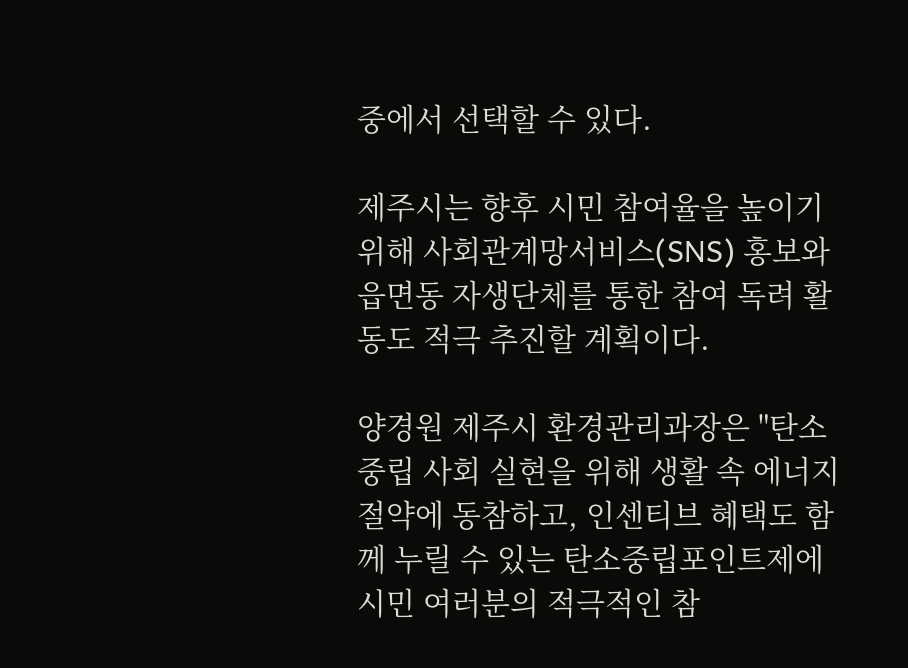중에서 선택할 수 있다.

제주시는 향후 시민 참여율을 높이기 위해 사회관계망서비스(SNS) 홍보와 읍면동 자생단체를 통한 참여 독려 활동도 적극 추진할 계획이다.

양경원 제주시 환경관리과장은 "탄소중립 사회 실현을 위해 생활 속 에너지 절약에 동참하고, 인센티브 혜택도 함께 누릴 수 있는 탄소중립포인트제에 시민 여러분의 적극적인 참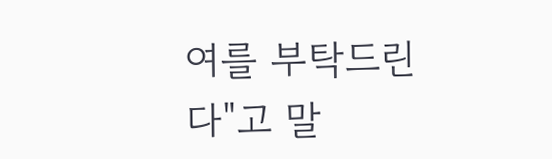여를 부탁드린다"고 말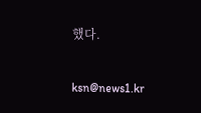했다.

ksn@news1.kr